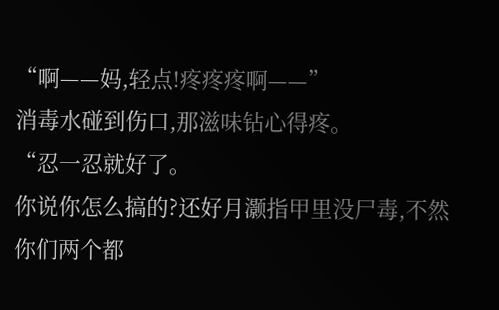“啊——妈,轻点!疼疼疼啊——”
消毒水碰到伤口,那滋味钻心得疼。
“忍一忍就好了。
你说你怎么搞的?还好月灏指甲里没尸毒,不然你们两个都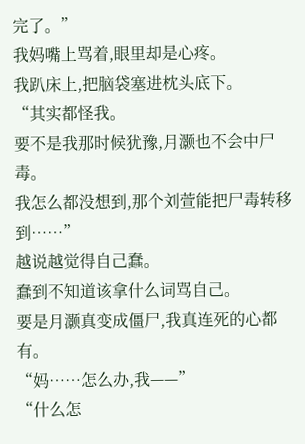完了。”
我妈嘴上骂着,眼里却是心疼。
我趴床上,把脑袋塞进枕头底下。
“其实都怪我。
要不是我那时候犹豫,月灏也不会中尸毒。
我怎么都没想到,那个刘萱能把尸毒转移到……”
越说越觉得自己蠢。
蠢到不知道该拿什么词骂自己。
要是月灏真变成僵尸,我真连死的心都有。
“妈……怎么办,我——”
“什么怎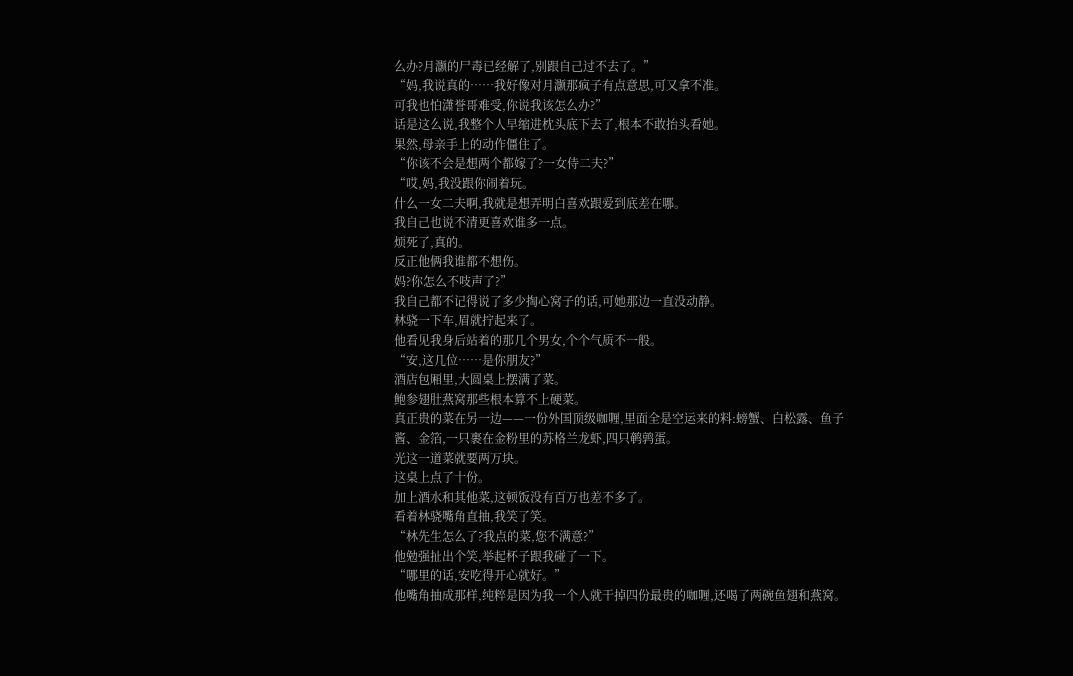么办?月灏的尸毒已经解了,别跟自己过不去了。”
“妈,我说真的……我好像对月灏那疯子有点意思,可又拿不准。
可我也怕潇誉哥难受,你说我该怎么办?”
话是这么说,我整个人早缩进枕头底下去了,根本不敢抬头看她。
果然,母亲手上的动作僵住了。
“你该不会是想两个都嫁了?一女侍二夫?”
“哎,妈,我没跟你闹着玩。
什么一女二夫啊,我就是想弄明白喜欢跟爱到底差在哪。
我自己也说不清更喜欢谁多一点。
烦死了,真的。
反正他俩我谁都不想伤。
妈?你怎么不吱声了?”
我自己都不记得说了多少掏心窝子的话,可她那边一直没动静。
林骁一下车,眉就拧起来了。
他看见我身后站着的那几个男女,个个气质不一般。
“安,这几位……是你朋友?”
酒店包厢里,大圆桌上摆满了菜。
鲍参翅肚燕窝那些根本算不上硬菜。
真正贵的菜在另一边——一份外国顶级咖喱,里面全是空运来的料:螃蟹、白松露、鱼子酱、金箔,一只裹在金粉里的苏格兰龙虾,四只鹌鹑蛋。
光这一道菜就要两万块。
这桌上点了十份。
加上酒水和其他菜,这顿饭没有百万也差不多了。
看着林骁嘴角直抽,我笑了笑。
“林先生怎么了?我点的菜,您不满意?”
他勉强扯出个笑,举起杯子跟我碰了一下。
“哪里的话,安吃得开心就好。”
他嘴角抽成那样,纯粹是因为我一个人就干掉四份最贵的咖喱,还喝了两碗鱼翅和燕窝。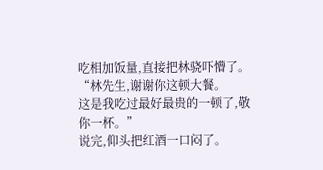吃相加饭量,直接把林骁吓懵了。
“林先生,谢谢你这顿大餐。
这是我吃过最好最贵的一顿了,敬你一杯。”
说完,仰头把红酒一口闷了。